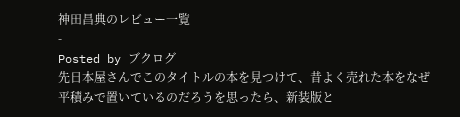神田昌典のレビュー一覧
-
Posted by ブクログ
先日本屋さんでこのタイトルの本を見つけて、昔よく売れた本をなぜ平積みで置いているのだろうを思ったら、新装版と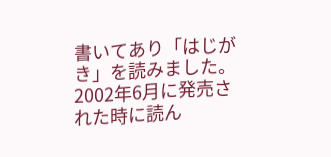書いてあり「はじがき」を読みました。
2002年6月に発売された時に読ん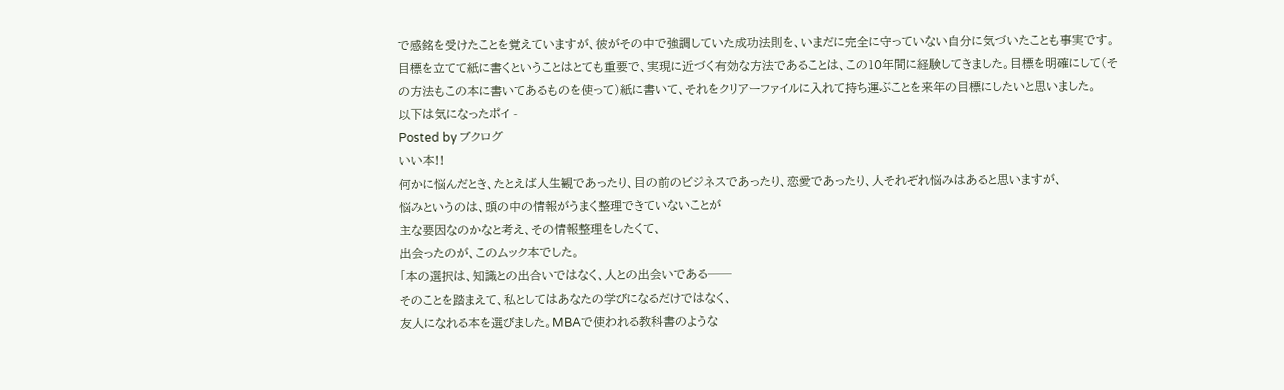で感銘を受けたことを覚えていますが、彼がその中で強調していた成功法則を、いまだに完全に守っていない自分に気づいたことも事実です。
目標を立てて紙に書くということはとても重要で、実現に近づく有効な方法であることは、この10年間に経験してきました。目標を明確にして(その方法もこの本に書いてあるものを使って)紙に書いて、それをクリアーファイルに入れて持ち運ぶことを来年の目標にしたいと思いました。
以下は気になったポイ -
Posted by ブクログ
いい本!!
何かに悩んだとき、たとえば人生観であったり、目の前のビジネスであったり、恋愛であったり、人それぞれ悩みはあると思いますが、
悩みというのは、頭の中の情報がうまく整理できていないことが
主な要因なのかなと考え、その情報整理をしたくて、
出会ったのが、このムック本でした。
「本の選択は、知識との出合いではなく、人との出会いである──
そのことを踏まえて、私としてはあなたの学びになるだけではなく、
友人になれる本を選びました。MBAで使われる教科書のような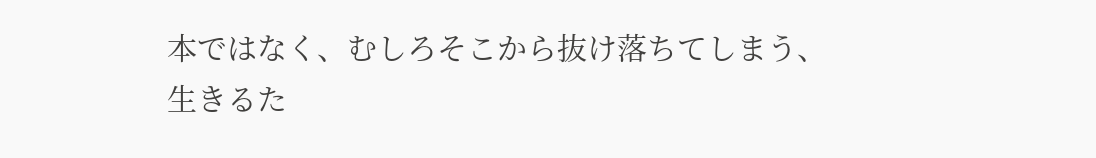本ではなく、むしろそこから抜け落ちてしまう、
生きるた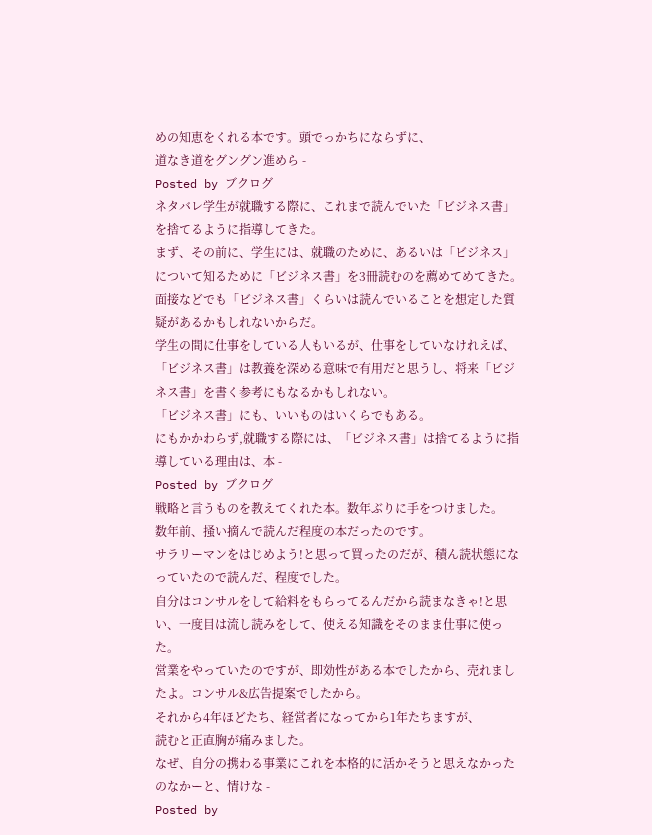めの知恵をくれる本です。頭でっかちにならずに、
道なき道をグングン進めら -
Posted by ブクログ
ネタバレ学生が就職する際に、これまで読んでいた「ビジネス書」を捨てるように指導してきた。
まず、その前に、学生には、就職のために、あるいは「ビジネス」について知るために「ビジネス書」を3冊読むのを薦めてめてきた。
面接などでも「ビジネス書」くらいは読んでいることを想定した質疑があるかもしれないからだ。
学生の間に仕事をしている人もいるが、仕事をしていなけれえば、「ビジネス書」は教養を深める意味で有用だと思うし、将来「ビジネス書」を書く参考にもなるかもしれない。
「ビジネス書」にも、いいものはいくらでもある。
にもかかわらず,就職する際には、「ビジネス書」は捨てるように指導している理由は、本 -
Posted by ブクログ
戦略と言うものを教えてくれた本。数年ぶりに手をつけました。
数年前、掻い摘んで読んだ程度の本だったのです。
サラリーマンをはじめよう!と思って買ったのだが、積ん読状態になっていたので読んだ、程度でした。
自分はコンサルをして給料をもらってるんだから読まなきゃ!と思い、一度目は流し読みをして、使える知識をそのまま仕事に使った。
営業をやっていたのですが、即効性がある本でしたから、売れましたよ。コンサル&広告提案でしたから。
それから4年ほどたち、経営者になってから1年たちますが、
読むと正直胸が痛みました。
なぜ、自分の携わる事業にこれを本格的に活かそうと思えなかったのなかーと、情けな -
Posted by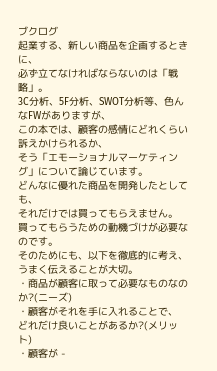ブクログ
起業する、新しい商品を企画するときに、
必ず立てなければならないのは「戦略」。
3C分析、5F分析、SWOT分析等、色んなFWがありますが、
この本では、顧客の感情にどれくらい訴えかけられるか、
そう「エモーショナルマーケティング」について論じています。
どんなに優れた商品を開発したとしても、
それだけでは買ってもらえません。
買ってもらうための動機づけが必要なのです。
そのためにも、以下を徹底的に考え、
うまく伝えることが大切。
・商品が顧客に取って必要なものなのか?(ニーズ)
・顧客がそれを手に入れることで、
どれだけ良いことがあるか?(メリット)
・顧客が -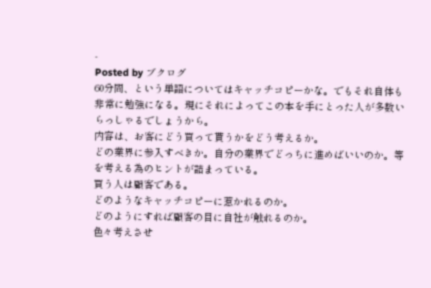-
Posted by ブクログ
60分間、という単語についてはキャッチコピーかな。でもそれ自体も非常に勉強になる。現にそれによってこの本を手にとった人が多数いらっしゃるでしょうから。
内容は、お客にどう買って貰うかをどう考えるか。
どの業界に参入すべきか。自分の業界でどっちに進めばいいのか。等を考える為のヒントが詰まっている。
買う人は顧客である。
どのようなキャッチコピーに惹かれるのか。
どのようにすれば顧客の目に自社が触れるのか。
色々考えさせ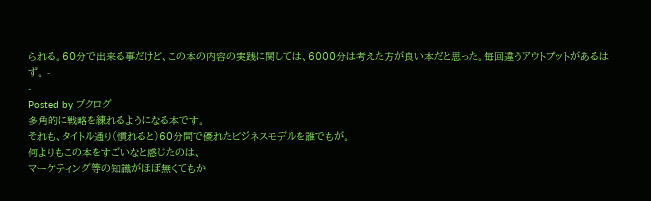られる。60分で出来る事だけど、この本の内容の実践に関しては、6000分は考えた方が良い本だと思った。毎回違うアウトプットがあるはず。 -
-
Posted by ブクログ
多角的に戦略を練れるようになる本です。
それも、タイトル通り(慣れると)60分間で優れたビジネスモデルを誰でもが。
何よりもこの本をすごいなと感じたのは、
マーケティング等の知識がほぼ無くてもか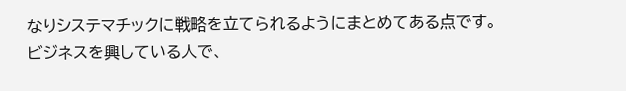なりシステマチックに戦略を立てられるようにまとめてある点です。
ビジネスを興している人で、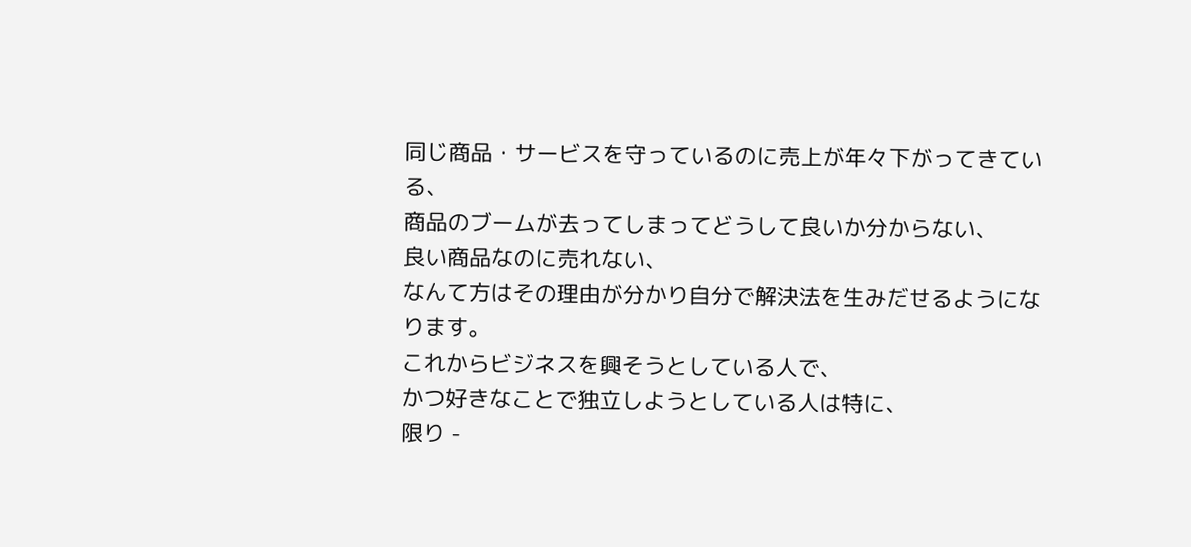同じ商品・サービスを守っているのに売上が年々下がってきている、
商品のブームが去ってしまってどうして良いか分からない、
良い商品なのに売れない、
なんて方はその理由が分かり自分で解決法を生みだせるようになります。
これからビジネスを興そうとしている人で、
かつ好きなことで独立しようとしている人は特に、
限り -